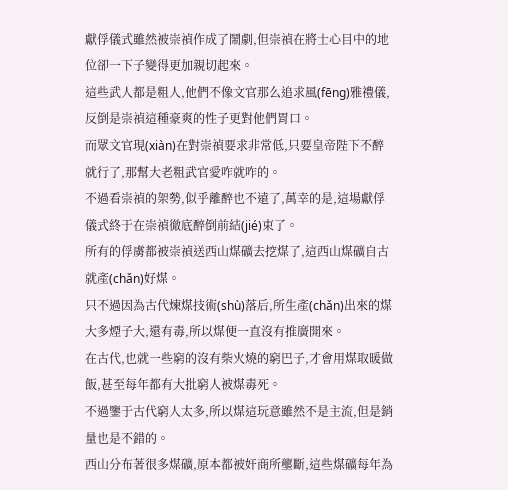獻俘儀式雖然被崇禎作成了鬧劇,但崇禎在將士心目中的地位卻一下子變得更加親切起來。
這些武人都是粗人,他們不像文官那么追求風(fēng)雅禮儀,反倒是崇禎這種豪爽的性子更對他們胃口。
而眾文官現(xiàn)在對崇禎要求非常低,只要皇帝陛下不醉就行了,那幫大老粗武官愛咋就咋的。
不過看崇禎的架勢,似乎離醉也不遠了,萬幸的是,這場獻俘儀式終于在崇禎徹底醉倒前結(jié)束了。
所有的俘虜都被崇禎送西山煤礦去挖煤了,這西山煤礦自古就產(chǎn)好煤。
只不過因為古代煉煤技術(shù)落后,所生產(chǎn)出來的煤大多煙子大,還有毒,所以煤便一直沒有推廣開來。
在古代,也就一些窮的沒有柴火燒的窮巴子,才會用煤取暖做飯,甚至每年都有大批窮人被煤毒死。
不過鑒于古代窮人太多,所以煤這玩意雖然不是主流,但是銷量也是不錯的。
西山分布著很多煤礦,原本都被奸商所壟斷,這些煤礦每年為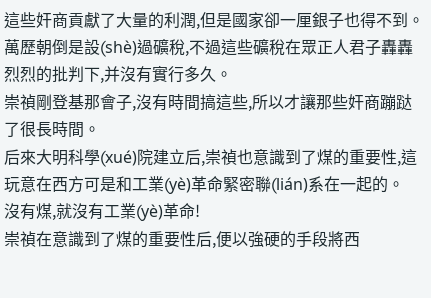這些奸商貢獻了大量的利潤,但是國家卻一厘銀子也得不到。
萬歷朝倒是設(shè)過礦稅,不過這些礦稅在眾正人君子轟轟烈烈的批判下,并沒有實行多久。
崇禎剛登基那會子,沒有時間搞這些,所以才讓那些奸商蹦跶了很長時間。
后來大明科學(xué)院建立后,崇禎也意識到了煤的重要性,這玩意在西方可是和工業(yè)革命緊密聯(lián)系在一起的。
沒有煤,就沒有工業(yè)革命!
崇禎在意識到了煤的重要性后,便以強硬的手段將西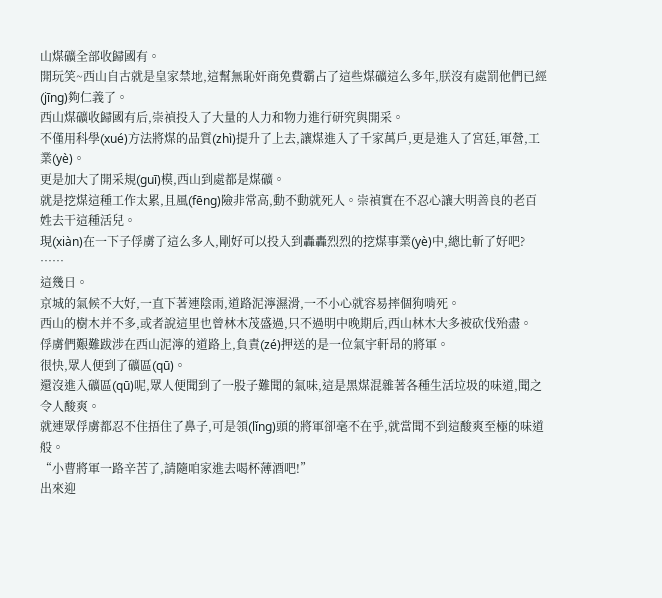山煤礦全部收歸國有。
開玩笑~西山自古就是皇家禁地,這幫無恥奸商免費霸占了這些煤礦這么多年,朕沒有處罰他們已經(jīng)夠仁義了。
西山煤礦收歸國有后,崇禎投入了大量的人力和物力進行研究與開采。
不僅用科學(xué)方法將煤的品質(zhì)提升了上去,讓煤進入了千家萬戶,更是進入了宮廷,軍營,工業(yè)。
更是加大了開采規(guī)模,西山到處都是煤礦。
就是挖煤這種工作太累,且風(fēng)險非常高,動不動就死人。崇禎實在不忍心讓大明善良的老百姓去干這種活兒。
現(xiàn)在一下子俘虜了這么多人,剛好可以投入到轟轟烈烈的挖煤事業(yè)中,總比斬了好吧?
……
這幾日。
京城的氣候不大好,一直下著連陰雨,道路泥濘濕滑,一不小心就容易摔個狗啃死。
西山的樹木并不多,或者說這里也曾林木茂盛過,只不過明中晚期后,西山林木大多被砍伐殆盡。
俘虜們艱難跋涉在西山泥濘的道路上,負責(zé)押送的是一位氣宇軒昂的將軍。
很快,眾人便到了礦區(qū)。
還沒進入礦區(qū)呢,眾人便聞到了一股子難聞的氣味,這是黑煤混雜著各種生活垃圾的味道,聞之令人酸爽。
就連眾俘虜都忍不住捂住了鼻子,可是領(lǐng)頭的將軍卻毫不在乎,就當聞不到這酸爽至極的味道般。
“小曹將軍一路辛苦了,請隨咱家進去喝杯薄酒吧!”
出來迎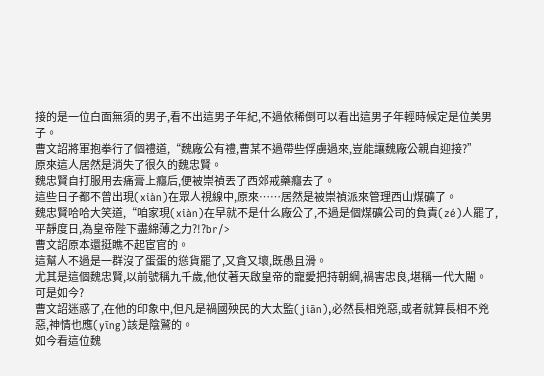接的是一位白面無須的男子,看不出這男子年紀,不過依稀倒可以看出這男子年輕時候定是位美男子。
曹文詔將軍抱拳行了個禮道,“魏廠公有禮,曹某不過帶些俘虜過來,豈能讓魏廠公親自迎接?”
原來這人居然是消失了很久的魏忠賢。
魏忠賢自打服用去痛膏上癮后,便被崇禎丟了西郊戒藥癮去了。
這些日子都不曾出現(xiàn)在眾人視線中,原來……居然是被崇禎派來管理西山煤礦了。
魏忠賢哈哈大笑道,“咱家現(xiàn)在早就不是什么廠公了,不過是個煤礦公司的負責(zé)人罷了,平靜度日,為皇帝陛下盡綿薄之力?!?br/>
曹文詔原本還挺瞧不起宦官的。
這幫人不過是一群沒了蛋蛋的慫貨罷了,又貪又壞,既愚且滑。
尤其是這個魏忠賢,以前號稱九千歲,他仗著天啟皇帝的寵愛把持朝綱,禍害忠良,堪稱一代大閹。
可是如今?
曹文詔迷惑了,在他的印象中,但凡是禍國殃民的大太監(jiān),必然長相兇惡,或者就算長相不兇惡,神情也應(yīng)該是陰鷲的。
如今看這位魏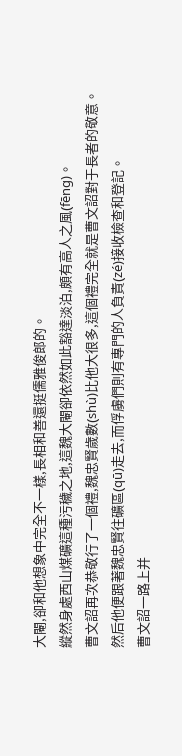大閹,卻和他想象中完全不一樣,長相和善還挺儒雅俊郎的。
縱然身處西山煤礦這種污穢之地,這魏大閹卻依然如此豁達淡泊,頗有高人之風(fēng)。
曹文詔再次恭敬行了一個禮,魏忠賢歲數(shù)比他大很多,這個禮完全就是曹文詔對于長者的敬意。
然后他便跟著魏忠賢往礦區(qū)走去,而俘虜們則有專門的人負責(zé)接收檢查和登記。
曹文詔一路上并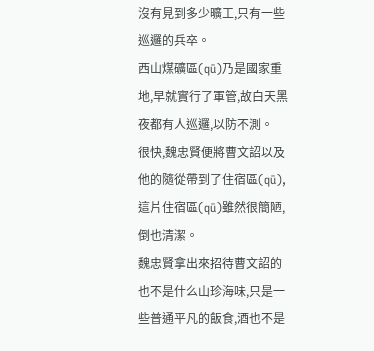沒有見到多少曠工,只有一些巡邏的兵卒。
西山煤礦區(qū)乃是國家重地,早就實行了軍管,故白天黑夜都有人巡邏,以防不測。
很快,魏忠賢便將曹文詔以及他的隨從帶到了住宿區(qū),這片住宿區(qū)雖然很簡陋,倒也清潔。
魏忠賢拿出來招待曹文詔的也不是什么山珍海味,只是一些普通平凡的飯食,酒也不是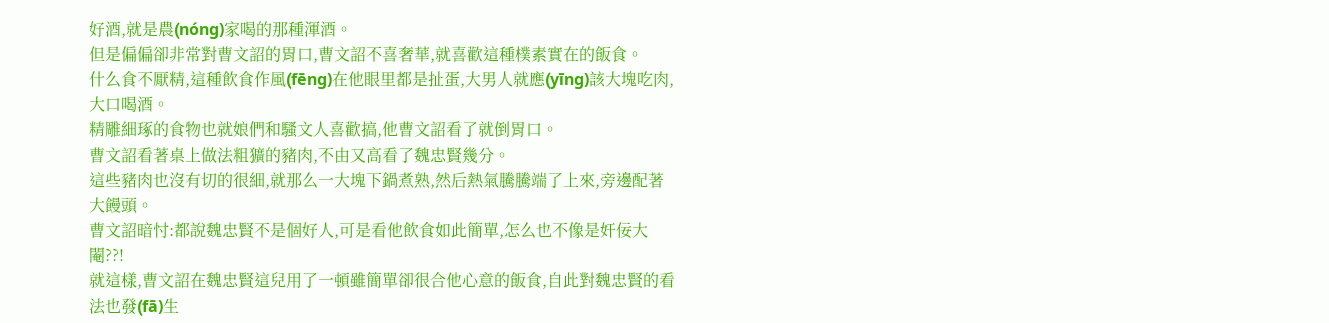好酒,就是農(nóng)家喝的那種渾酒。
但是偏偏卻非常對曹文詔的胃口,曹文詔不喜奢華,就喜歡這種樸素實在的飯食。
什么食不厭精,這種飲食作風(fēng)在他眼里都是扯蛋,大男人就應(yīng)該大塊吃肉,大口喝酒。
精雕細琢的食物也就娘們和騷文人喜歡搞,他曹文詔看了就倒胃口。
曹文詔看著桌上做法粗獷的豬肉,不由又高看了魏忠賢幾分。
這些豬肉也沒有切的很細,就那么一大塊下鍋煮熟,然后熱氣騰騰端了上來,旁邊配著大饅頭。
曹文詔暗忖:都說魏忠賢不是個好人,可是看他飲食如此簡單,怎么也不像是奸佞大閹??!
就這樣,曹文詔在魏忠賢這兒用了一頓雖簡單卻很合他心意的飯食,自此對魏忠賢的看法也發(fā)生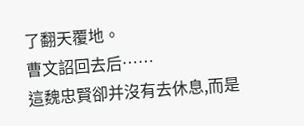了翻天覆地。
曹文詔回去后……
這魏忠賢卻并沒有去休息,而是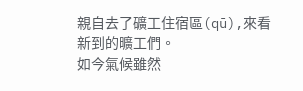親自去了礦工住宿區(qū),來看新到的曠工們。
如今氣候雖然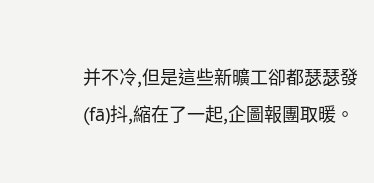并不冷,但是這些新曠工卻都瑟瑟發(fā)抖,縮在了一起,企圖報團取暖。